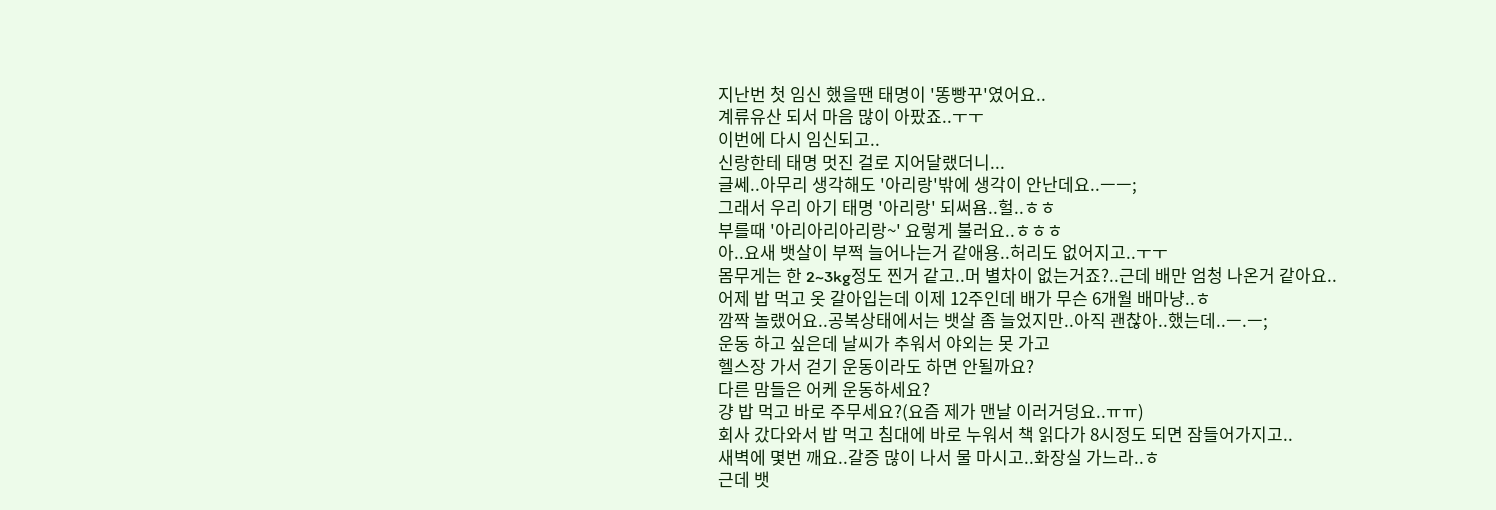지난번 첫 임신 했을땐 태명이 '똥빵꾸'였어요..
계류유산 되서 마음 많이 아팠죠..ㅜㅜ
이번에 다시 임신되고..
신랑한테 태명 멋진 걸로 지어달랬더니...
글쎄..아무리 생각해도 '아리랑'밖에 생각이 안난데요..ㅡㅡ;
그래서 우리 아기 태명 '아리랑' 되써욤..헐..ㅎㅎ
부를때 '아리아리아리랑~' 요렇게 불러요..ㅎㅎㅎ
아..요새 뱃살이 부쩍 늘어나는거 같애용..허리도 없어지고..ㅜㅜ
몸무게는 한 2~3kg정도 찐거 같고..머 별차이 없는거죠?..근데 배만 엄청 나온거 같아요..
어제 밥 먹고 옷 갈아입는데 이제 12주인데 배가 무슨 6개월 배마냥..ㅎ
깜짝 놀랬어요..공복상태에서는 뱃살 좀 늘었지만..아직 괜찮아..했는데..ㅡ.ㅡ;
운동 하고 싶은데 날씨가 추워서 야외는 못 가고
헬스장 가서 걷기 운동이라도 하면 안될까요?
다른 맘들은 어케 운동하세요?
걍 밥 먹고 바로 주무세요?(요즘 제가 맨날 이러거덩요..ㅠㅠ)
회사 갔다와서 밥 먹고 침대에 바로 누워서 책 읽다가 8시정도 되면 잠들어가지고..
새벽에 몇번 깨요..갈증 많이 나서 물 마시고..화장실 가느라..ㅎ
근데 뱃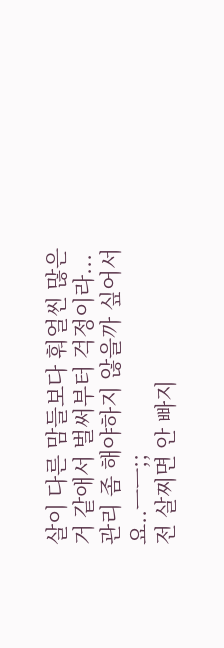살이 다른 맘들보다 훠얼씬 많은거 같애서 벌써부터 걱정이라...
관리 좀 해야하지 않을까 싶어서요..ㅡㅡ;;
전 살찌면 안 빠지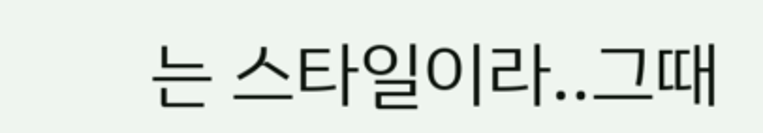는 스타일이라..그때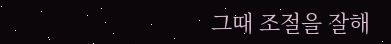그때 조절을 잘해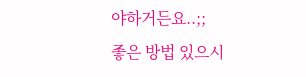야하거든요..;;
좋은 방법 있으시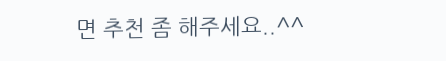면 추천 좀 해주세요..^^